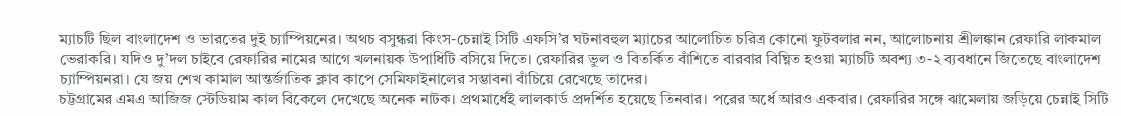ম্যাচটি ছিল বাংলাদেশ ও ভারতের দুই চ্যাম্পিয়নের। অথচ বসুন্ধরা কিংস-চেন্নাই সিটি এফসি’র ঘটনাবহুল ম্যাচের আলোচিত চরিত্র কোনো ফুটবলার নন, আলোচনায় শ্রীলঙ্কান রেফারি লাকমাল ভেরাকরি। যদিও দু’দল চাইবে রেফারির নামের আগে খলনায়ক উপাধিটি বসিয়ে দিতে। রেফারির ভুল ও বিতর্কিত বাঁশিতে বারবার বিঘ্নিত হওয়া ম্যাচটি অবশ্য ৩-২ ব্যবধানে জিতেছে বাংলাদেশ চ্যাম্পিয়নরা। যে জয় শেখ কামাল আন্তর্জাতিক ক্লাব কাপে সেমিফাইনালের সম্ভাবনা বাঁচিয়ে রেখেছে তাদের।
চট্টগ্রামের এমএ আজিজ স্টেডিয়াম কাল বিকেলে দেখেছে অনেক নাটক। প্রথমার্ধেই লালকার্ড প্রদর্শিত হয়েছে তিনবার। পরের অর্ধে আরও একবার। রেফারির সঙ্গে ঝামেলায় জড়িয়ে চেন্নাই সিটি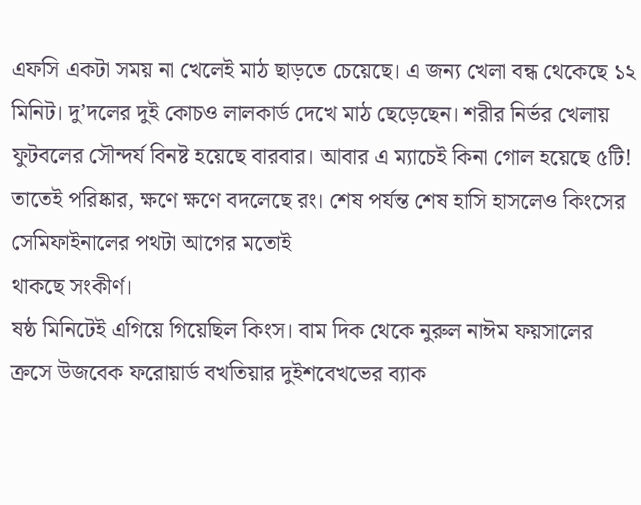এফসি একটা সময় না খেলেই মাঠ ছাড়তে চেয়েছে। এ জন্য খেলা বন্ধ থেকেছে ১২ মিনিট। দু’দলের দুই কোচও লালকার্ড দেখে মাঠ ছেড়েছেন। শরীর নির্ভর খেলায় ফুটবলের সৌন্দর্য বিনষ্ট হয়েছে বারবার। আবার এ ম্যাচেই কিনা গোল হয়েছে ৫টি! তাতেই পরিষ্কার, ক্ষণে ক্ষণে বদলেছে রং। শেষ পর্যন্ত শেষ হাসি হাসলেও কিংসের সেমিফাইনালের পথটা আগের মতোই
থাকছে সংকীর্ণ।
ষষ্ঠ মিনিটেই এগিয়ে গিয়েছিল কিংস। বাম দিক থেকে নুরুল নাঈম ফয়সালের ক্রসে উজবেক ফরোয়ার্ড বখতিয়ার দুইশবেখভের ব্যাক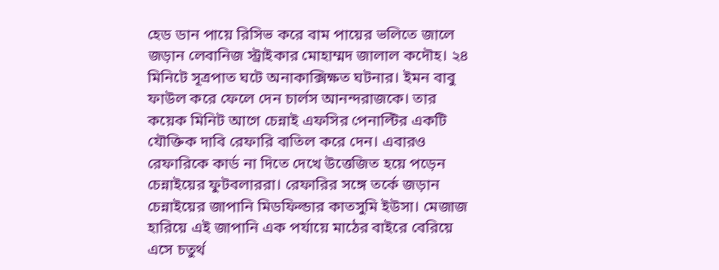হেড ডান পায়ে রিসিভ করে বাম পায়ের ভলিতে জালে জড়ান লেবানিজ স্ট্রাইকার মোহাম্মদ জালাল কদৌহ। ২৪ মিনিটে সূত্রপাত ঘটে অনাকাক্সিক্ষত ঘটনার। ইমন বাবু ফাউল করে ফেলে দেন চার্লস আনন্দরাজকে। তার কয়েক মিনিট আগে চেন্নাই এফসির পেনাল্টির একটি যৌক্তিক দাবি রেফারি বাতিল করে দেন। এবারও রেফারিকে কার্ড না দিতে দেখে উত্তেজিত হয়ে পড়েন চেন্নাইয়ের ফুটবলাররা। রেফারির সঙ্গে তর্কে জড়ান চেন্নাইয়ের জাপানি মিডফিল্ডার কাতসুমি ইউসা। মেজাজ হারিয়ে এই জাপানি এক পর্যায়ে মাঠের বাইরে বেরিয়ে এসে চতুর্থ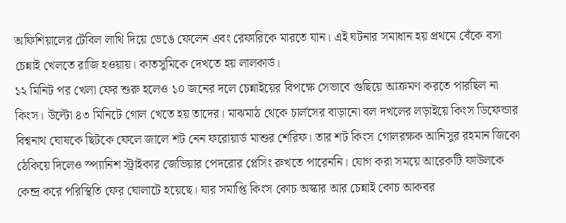অফিশিয়ালের টেবিল লাথি দিয়ে ভেঙে ফেলেন এবং রেফারিকে মারতে যান। এই ঘটনার সমাধান হয় প্রথমে বেঁকে বসা চেন্নাই খেলতে রাজি হওয়ায়। কাতসুমিকে দেখতে হয় লালকার্ড।
১২ মিনিট পর খেলা ফের শুরু হলেও ১০ জনের দলে চেন্নাইয়ের বিপক্ষে সেভাবে গুছিয়ে আক্রমণ করতে পারছিল না কিংস। উল্টো ৪৩ মিনিটে গোল খেতে হয় তাদের। মাঝমাঠ থেকে চার্লসের বাড়ানো বল দখলের লড়াইয়ে কিংস ডিফেন্ডার বিশ্বনাথ ঘোষকে ছিটকে ফেলে জালে শট নেন ফরোয়ার্ড মাশুর শেরিফ। তার শট কিংস গোলরক্ষক আনিসুর রহমান জিকো ঠেকিয়ে দিলেও স্প্যানিশ স্ট্রাইকার জেভিয়ার পেদরোর প্লেসিং রুখতে পারেননি। যোগ করা সময়ে আরেকটি ফাউলকে কেন্দ্র করে পরিস্থিতি ফের ঘোলাটে হয়েছে। যার সমাপ্তি কিংস কোচ অস্কার আর চেন্নাই কোচ আকবর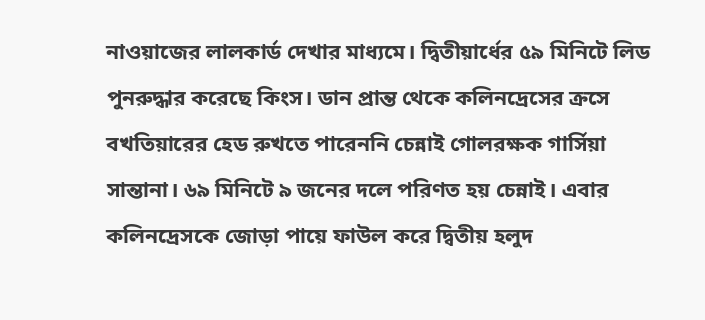নাওয়াজের লালকার্ড দেখার মাধ্যমে। দ্বিতীয়ার্ধের ৫৯ মিনিটে লিড পুনরুদ্ধার করেছে কিংস। ডান প্রান্ত থেকে কলিনদ্রেসের ক্রসে বখতিয়ারের হেড রুখতে পারেননি চেন্নাই গোলরক্ষক গার্সিয়া সান্তানা। ৬৯ মিনিটে ৯ জনের দলে পরিণত হয় চেন্নাই। এবার কলিনদ্রেসকে জোড়া পায়ে ফাউল করে দ্বিতীয় হলুদ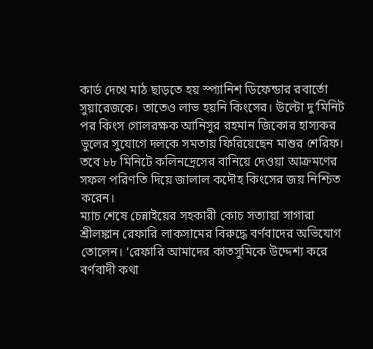কার্ড দেখে মাঠ ছাড়তে হয় স্প্যানিশ ডিফেন্ডার রবার্তো সুয়ারেজকে। তাতেও লাভ হয়নি কিংসের। উল্টো দু’মিনিট পর কিংস গোলরক্ষক আনিসুর রহমান জিকোর হাস্যকর ভুলের সুযোগে দলকে সমতায় ফিরিয়েছেন মাশুর শেরিফ। তবে ৮৮ মিনিটে কলিনদ্রেসের বানিয়ে দেওয়া আক্রমণের সফল পরিণতি দিয়ে জালাল কদৌহ কিংসের জয় নিশ্চিত করেন।
ম্যাচ শেষে চেন্নাইয়ের সহকারী কোচ সত্যায়া সাগারা শ্রীলঙ্কান রেফারি লাকসামের বিরুদ্ধে বর্ণবাদের অভিযোগ তোলেন। ‘রেফারি আমাদের কাতসুমিকে উদ্দেশ্য করে বর্ণবাদী কথা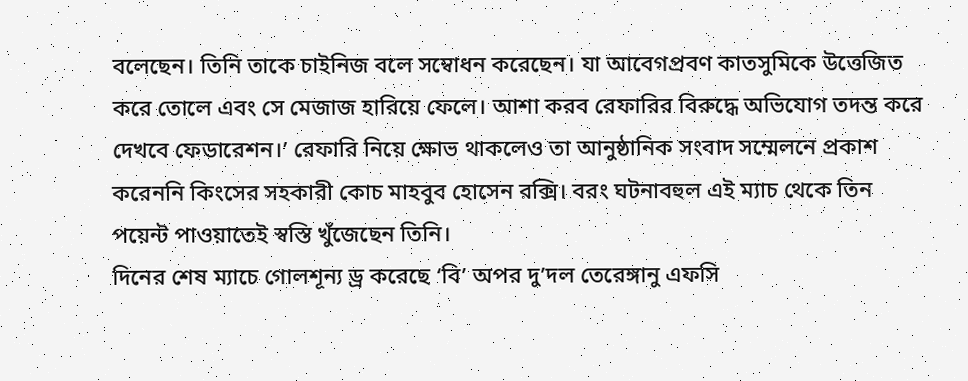বলেছেন। তিনি তাকে চাইনিজ বলে সম্বোধন করেছেন। যা আবেগপ্রবণ কাতসুমিকে উত্তেজিত করে তোলে এবং সে মেজাজ হারিয়ে ফেলে। আশা করব রেফারির বিরুদ্ধে অভিযোগ তদন্ত করে দেখবে ফেডারেশন।’ রেফারি নিয়ে ক্ষোভ থাকলেও তা আনুষ্ঠানিক সংবাদ সম্মেলনে প্রকাশ করেননি কিংসের সহকারী কোচ মাহবুব হোসেন রক্সি। বরং ঘটনাবহুল এই ম্যাচ থেকে তিন পয়েন্ট পাওয়াতেই স্বস্তি খুঁজেছেন তিনি।
দিনের শেষ ম্যাচে গোলশূন্য ড্র করেছে ‘বি’ অপর দু’দল তেরেঙ্গানু এফসি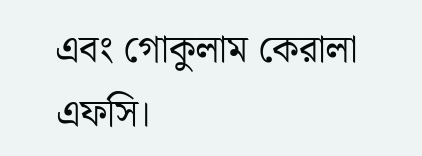এবং গোকুলাম কেরালা এফসি।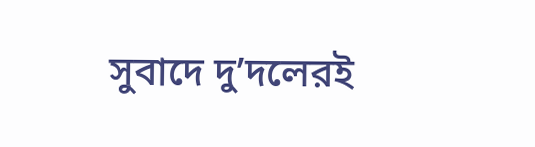সুবাদে দু’দলেরই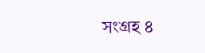সংগ্রহ ৪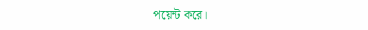পয়েন্ট করে।